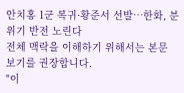안치홍 1군 복귀·황준서 선발…한화, 분위기 반전 노린다
전체 맥락을 이해하기 위해서는 본문 보기를 권장합니다.
"이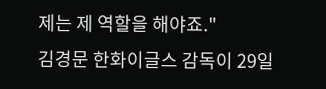제는 제 역할을 해야죠."
김경문 한화이글스 감독이 29일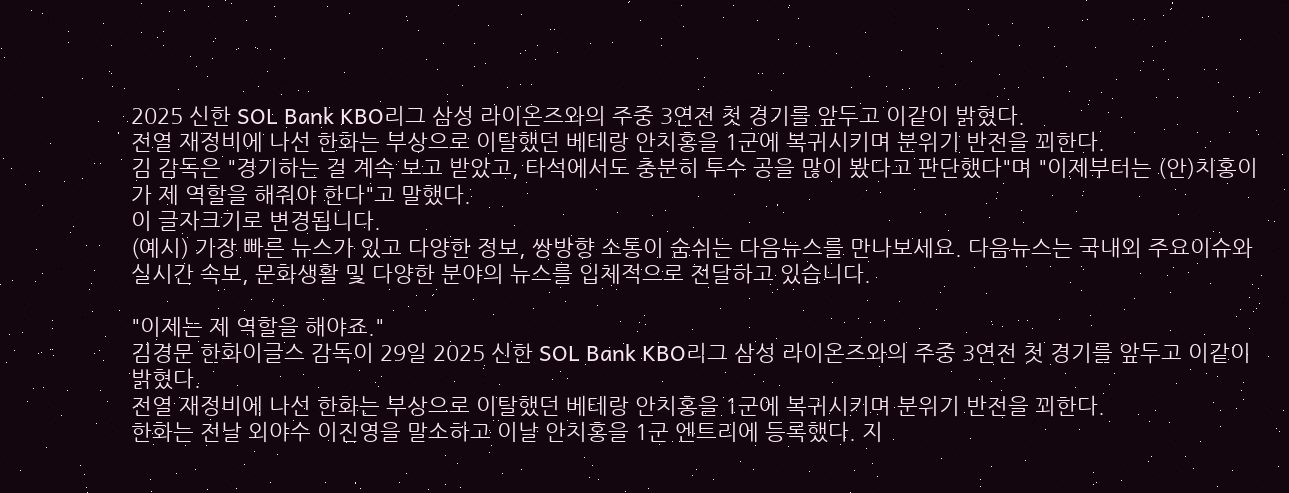2025 신한 SOL Bank KBO리그 삼성 라이온즈와의 주중 3연전 첫 경기를 앞두고 이같이 밝혔다.
전열 재정비에 나선 한화는 부상으로 이탈했던 베테랑 안치홍을 1군에 복귀시키며 분위기 반전을 꾀한다.
김 감독은 "경기하는 걸 계속 보고 받았고, 타석에서도 충분히 투수 공을 많이 봤다고 판단했다"며 "이제부터는 (안)치홍이가 제 역할을 해줘야 한다"고 말했다.
이 글자크기로 변경됩니다.
(예시) 가장 빠른 뉴스가 있고 다양한 정보, 쌍방향 소통이 숨쉬는 다음뉴스를 만나보세요. 다음뉴스는 국내외 주요이슈와 실시간 속보, 문화생활 및 다양한 분야의 뉴스를 입체적으로 전달하고 있습니다.

"이제는 제 역할을 해야죠."
김경문 한화이글스 감독이 29일 2025 신한 SOL Bank KBO리그 삼성 라이온즈와의 주중 3연전 첫 경기를 앞두고 이같이 밝혔다.
전열 재정비에 나선 한화는 부상으로 이탈했던 베테랑 안치홍을 1군에 복귀시키며 분위기 반전을 꾀한다.
한화는 전날 외야수 이진영을 말소하고 이날 안치홍을 1군 엔트리에 등록했다. 지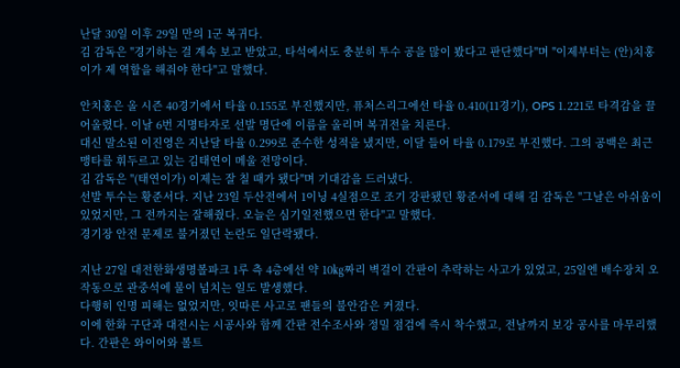난달 30일 이후 29일 만의 1군 복귀다.
김 감독은 "경기하는 걸 계속 보고 받았고, 타석에서도 충분히 투수 공을 많이 봤다고 판단했다"며 "이제부터는 (안)치홍이가 제 역할을 해줘야 한다"고 말했다.

안치홍은 올 시즌 40경기에서 타율 0.155로 부진했지만, 퓨처스리그에선 타율 0.410(11경기), OPS 1.221로 타격감을 끌어올렸다. 이날 6번 지명타자로 선발 명단에 이름을 올리며 복귀전을 치른다.
대신 말소된 이진영은 지난달 타율 0.299로 준수한 성적을 냈지만, 이달 들어 타율 0.179로 부진했다. 그의 공백은 최근 맹타를 휘두르고 있는 김태연이 메울 전망이다.
김 감독은 "(태연이가) 이제는 잘 칠 때가 됐다"며 기대감을 드러냈다.
선발 투수는 황준서다. 지난 23일 두산전에서 1이닝 4실점으로 조기 강판됐던 황준서에 대해 김 감독은 "그날은 아쉬움이 있었지만, 그 전까지는 잘해줬다. 오늘은 심기일전했으면 한다"고 말했다.
경기장 안전 문제로 불거졌던 논란도 일단락됐다.

지난 27일 대전한화생명볼파크 1루 측 4층에선 약 10㎏짜리 벽걸이 간판이 추락하는 사고가 있었고, 25일엔 배수장치 오작동으로 관중석에 물이 넘치는 일도 발생했다.
다행히 인명 피해는 없었지만, 잇따른 사고로 팬들의 불안감은 커졌다.
이에 한화 구단과 대전시는 시공사와 함께 간판 전수조사와 정밀 점검에 즉시 착수했고, 전날까지 보강 공사를 마무리했다. 간판은 와이어와 볼트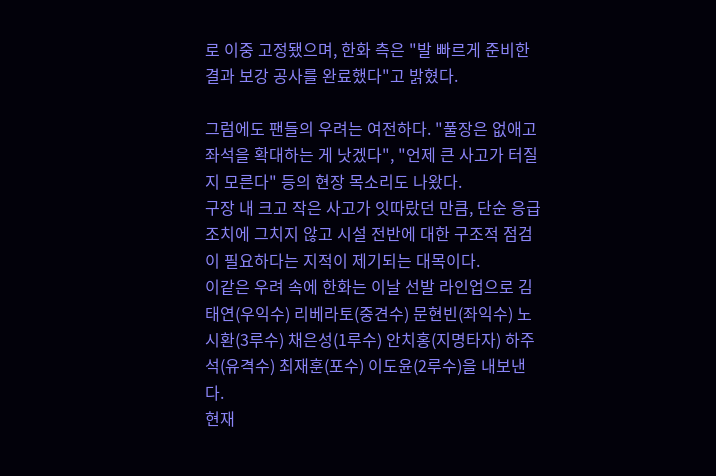로 이중 고정됐으며, 한화 측은 "발 빠르게 준비한 결과 보강 공사를 완료했다"고 밝혔다.

그럼에도 팬들의 우려는 여전하다. "풀장은 없애고 좌석을 확대하는 게 낫겠다", "언제 큰 사고가 터질지 모른다" 등의 현장 목소리도 나왔다.
구장 내 크고 작은 사고가 잇따랐던 만큼, 단순 응급 조치에 그치지 않고 시설 전반에 대한 구조적 점검이 필요하다는 지적이 제기되는 대목이다.
이같은 우려 속에 한화는 이날 선발 라인업으로 김태연(우익수) 리베라토(중견수) 문현빈(좌익수) 노시환(3루수) 채은성(1루수) 안치홍(지명타자) 하주석(유격수) 최재훈(포수) 이도윤(2루수)을 내보낸다.
현재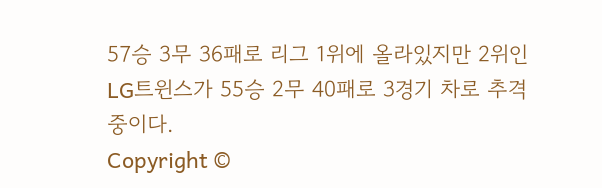57승 3무 36패로 리그 1위에 올라있지만 2위인 LG트윈스가 55승 2무 40패로 3경기 차로 추격 중이다.
Copyright ©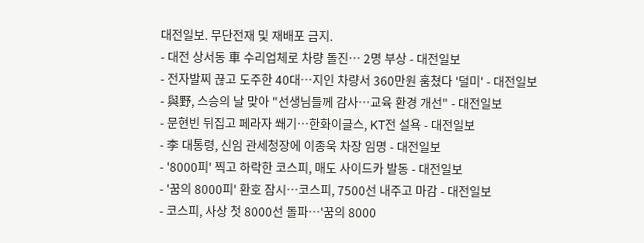대전일보. 무단전재 및 재배포 금지.
- 대전 상서동 車 수리업체로 차량 돌진… 2명 부상 - 대전일보
- 전자발찌 끊고 도주한 40대…지인 차량서 360만원 훔쳤다 '덜미' - 대전일보
- 與野, 스승의 날 맞아 "선생님들께 감사…교육 환경 개선" - 대전일보
- 문현빈 뒤집고 페라자 쐐기…한화이글스, KT전 설욕 - 대전일보
- 李 대통령, 신임 관세청장에 이종욱 차장 임명 - 대전일보
- '8000피' 찍고 하락한 코스피, 매도 사이드카 발동 - 대전일보
- '꿈의 8000피' 환호 잠시…코스피, 7500선 내주고 마감 - 대전일보
- 코스피, 사상 첫 8000선 돌파…'꿈의 8000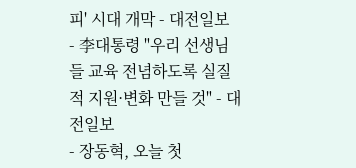피' 시대 개막 - 대전일보
- 李대통령 "우리 선생님들 교육 전념하도록 실질적 지원·변화 만들 것" - 대전일보
- 장동혁, 오늘 첫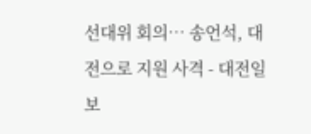선대위 회의… 송언석, 대전으로 지원 사격 - 대전일보